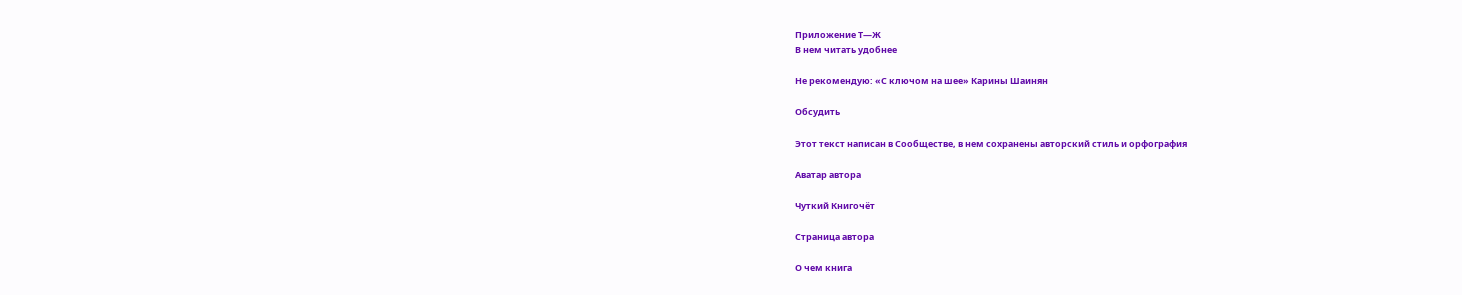Приложение Т—Ж
В нем читать удобнее

Не рекомендую: «С ключом на шее» Карины Шаинян

Обсудить

Этот текст написан в Сообществе, в нем сохранены авторский стиль и орфография

Аватар автора

Чуткий Книгочëт

Страница автора

О чем книга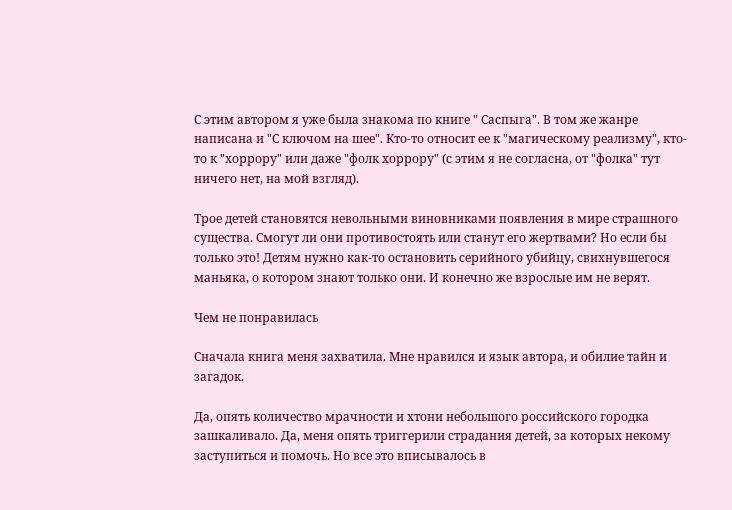С этим автором я уже была знакома по книге " Саспыга". В том же жанре написана и "С ключом на шее". Кто-то относит ее к "магическому реализму", кто-то к "хоррору" или даже "фолк хоррору" (с этим я не согласна, от "фолка" тут ничего нет, на мой взгляд).

Трое детей становятся невольными виновниками появления в мире страшного существа. Смогут ли они противостоять или станут его жертвами? Но если бы только это! Детям нужно как-то остановить серийного убийцу, свихнувшегося маньяка, о котором знают только они. И конечно же взрослые им не верят.

Чем не понравилась

Сначала книга меня захватила. Мне нравился и язык автора, и обилие тайн и загадок.

Да, опять количество мрачности и хтони небольшого российского городка зашкаливало. Да, меня опять триггерили страдания детей, за которых некому заступиться и помочь. Но все это вписывалось в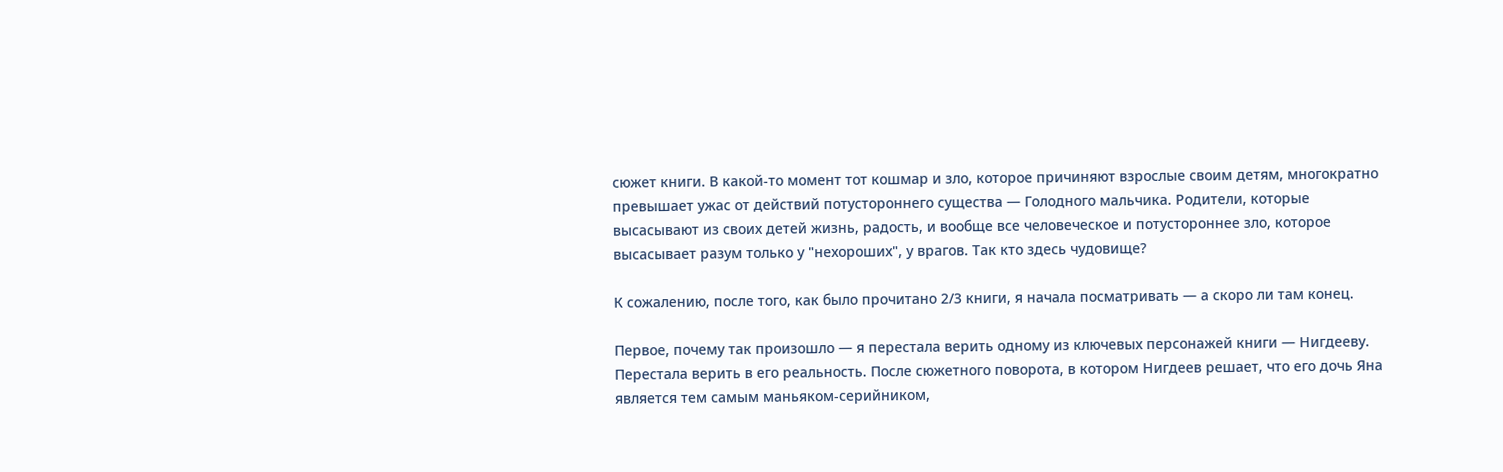сюжет книги. В какой-то момент тот кошмар и зло, которое причиняют взрослые своим детям, многократно превышает ужас от действий потустороннего существа — Голодного мальчика. Родители, которые высасывают из своих детей жизнь, радость, и вообще все человеческое и потустороннее зло, которое высасывает разум только у "нехороших", у врагов. Так кто здесь чудовище?

К сожалению, после того, как было прочитано 2/3 книги, я начала посматривать — а скоро ли там конец.

Первое, почему так произошло — я перестала верить одному из ключевых персонажей книги — Нигдееву. Перестала верить в его реальность. После сюжетного поворота, в котором Нигдеев решает, что его дочь Яна является тем самым маньяком-серийником,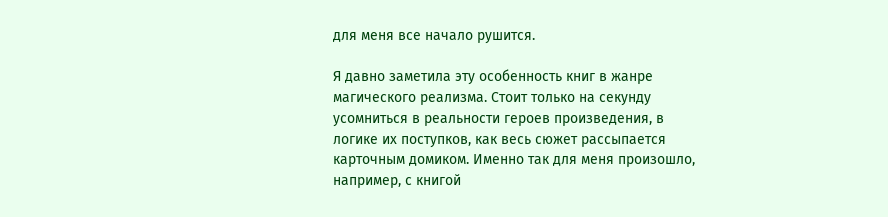для меня все начало рушится.

Я давно заметила эту особенность книг в жанре магического реализма. Стоит только на секунду усомниться в реальности героев произведения, в логике их поступков, как весь сюжет рассыпается карточным домиком. Именно так для меня произошло, например, с книгой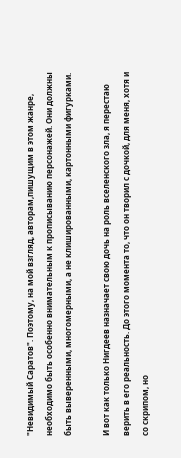"Невидимый Саратов". Поэтому, на мой взгляд, авторам,пишущим в этом жанре, необходимо быть особенно внимательным к прописыванию персонажей. Они должны быть выверенными, многомерными, а не клишированными, картонными фигурками.

И вот как только Нигдеев назначает свою дочь на роль вселенского зла, я перестаю верить в его реальность. До этого момента то, что он творил с дочкой, для меня, хотя и со скрипом, но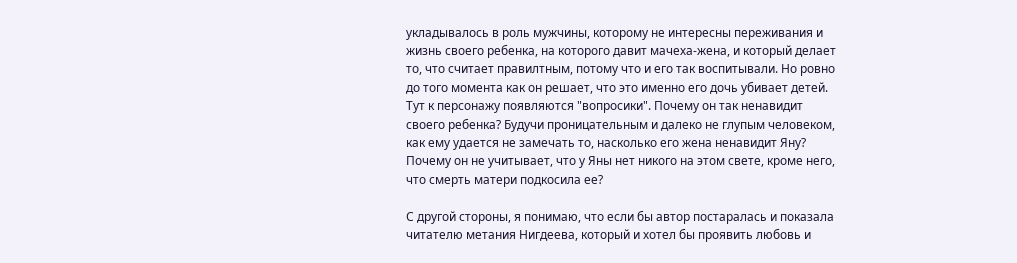укладывалось в роль мужчины, которому не интересны переживания и жизнь своего ребенка, на которого давит мачеха-жена, и который делает то, что считает правилтным, потому что и его так воспитывали. Но ровно до того момента как он решает, что это именно его дочь убивает детей. Тут к персонажу появляются "вопросики". Почему он так ненавидит своего ребенка? Будучи проницательным и далеко не глупым человеком, как ему удается не замечать то, насколько его жена ненавидит Яну? Почему он не учитывает, что у Яны нет никого на этом свете, кроме него, что смерть матери подкосила ее?

С другой стороны, я понимаю, что если бы автор постаралась и показала читателю метания Нигдеева, который и хотел бы проявить любовь и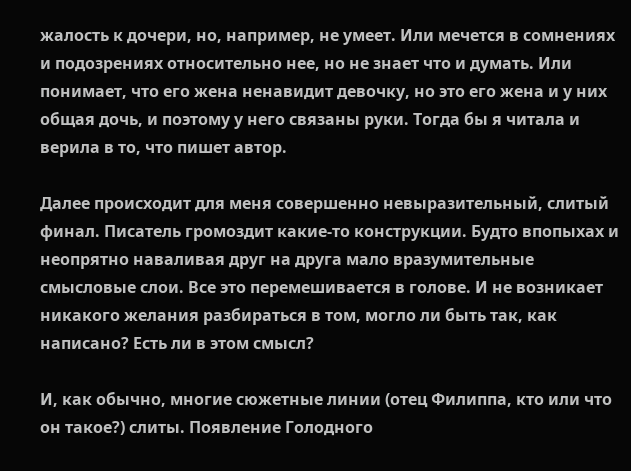жалость к дочери, но, например, не умеет. Или мечется в сомнениях и подозрениях относительно нее, но не знает что и думать. Или понимает, что его жена ненавидит девочку, но это его жена и у них общая дочь, и поэтому у него связаны руки. Тогда бы я читала и верила в то, что пишет автор.

Далее происходит для меня совершенно невыразительный, слитый финал. Писатель громоздит какие-то конструкции. Будто впопыхах и неопрятно наваливая друг на друга мало вразумительные смысловые слои. Все это перемешивается в голове. И не возникает никакого желания разбираться в том, могло ли быть так, как написано? Есть ли в этом смысл?

И, как обычно, многие сюжетные линии (отец Филиппа, кто или что он такое?) слиты. Появление Голодного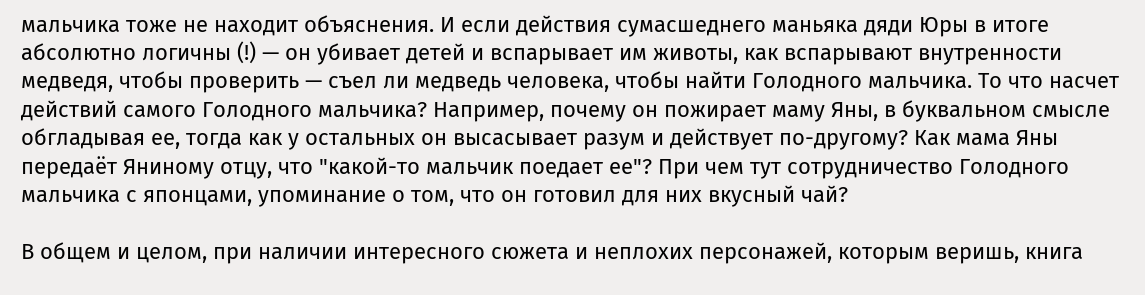мальчика тоже не находит объяснения. И если действия сумасшеднего маньяка дяди Юры в итоге абсолютно логичны (!) — он убивает детей и вспарывает им животы, как вспарывают внутренности медведя, чтобы проверить — съел ли медведь человека, чтобы найти Голодного мальчика. То что насчет действий самого Голодного мальчика? Например, почему он пожирает маму Яны, в буквальном смысле обгладывая ее, тогда как у остальных он высасывает разум и действует по-другому? Как мама Яны передаëт Яниному отцу, что "какой-то мальчик поедает ее"? При чем тут сотрудничество Голодного мальчика с японцами, упоминание о том, что он готовил для них вкусный чай?

В общем и целом, при наличии интересного сюжета и неплохих персонажей, которым веришь, книга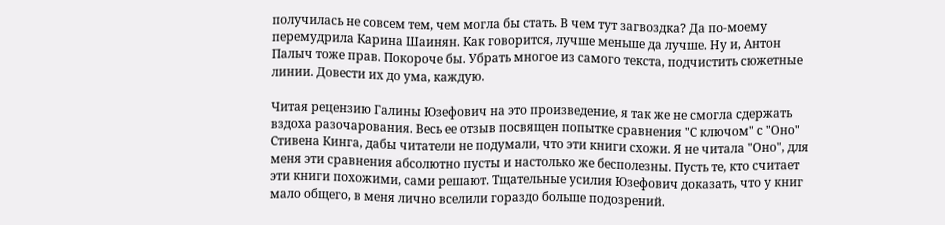получилась не совсем тем, чем могла бы стать. В чем тут загвоздка? Да по-моему перемудрила Карина Шаинян. Как говорится, лучше меньше да лучше. Ну и, Антон Палыч тоже прав. Покороче бы. Убрать многое из самого текста, подчистить сюжетные линии. Довести их до ума, каждую.

Читая рецензию Галины Юзефович на это произведение, я так же не смогла сдержать вздоха разочарования. Весь ее отзыв посвящен попытке сравнения "С ключом" с "Оно" Стивена Кинга, дабы читатели не подумали, что эти книги схожи. Я не читала "Оно", для меня эти сравнения абсолютно пусты и настолько же бесполезны. Пусть те, кто считает эти книги похожими, сами решают. Тщательные усилия Юзефович доказать, что у книг мало общего, в меня лично вселили гораздо больше подозрений.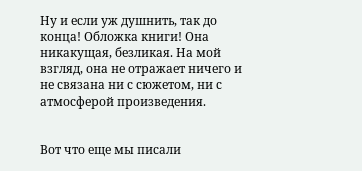Ну и если уж душнить, так до конца! Обложка книги! Она никакущая, безликая. На мой взгляд, она не отражает ничего и не связана ни с сюжетом, ни с атмосферой произведения.


Вот что еще мы писали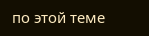по этой теме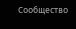Сообщество